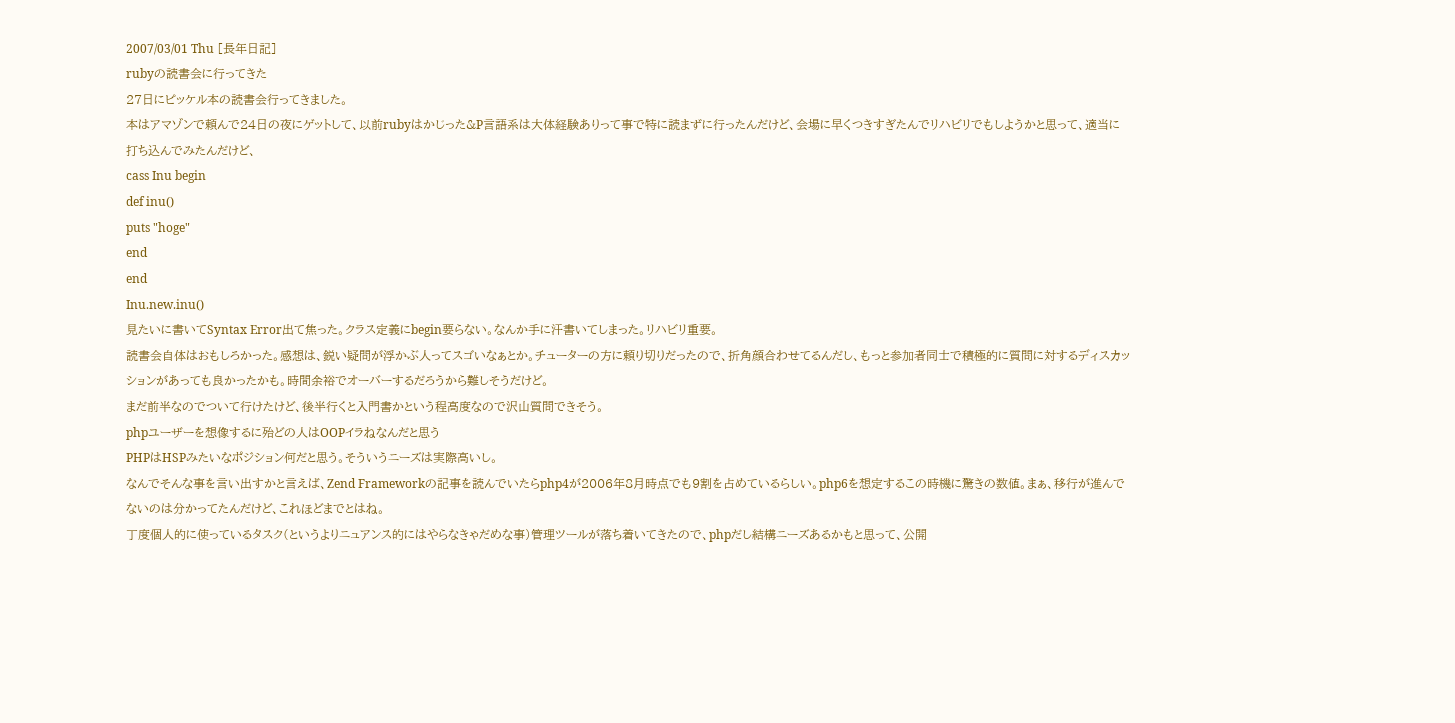2007/03/01 Thu [長年日記]
rubyの読書会に行ってきた
27日にピッケル本の読書会行ってきました。
本はアマゾンで頼んで24日の夜にゲットして、以前rubyはかじった&P言語系は大体経験ありって事で特に読まずに行ったんだけど、会場に早くつきすぎたんでリハビリでもしようかと思って、適当に打ち込んでみたんだけど、
cass Inu begin
def inu()
puts "hoge"
end
end
Inu.new.inu()
見たいに書いてSyntax Error出て焦った。クラス定義にbegin要らない。なんか手に汗書いてしまった。リハビリ重要。
読書会自体はおもしろかった。感想は、鋭い疑問が浮かぶ人ってスゴいなぁとか。チューターの方に頼り切りだったので、折角顔合わせてるんだし、もっと参加者同士で積極的に質問に対するディスカッションがあっても良かったかも。時間余裕でオーバーするだろうから難しそうだけど。
まだ前半なのでついて行けたけど、後半行くと入門書かという程高度なので沢山質問できそう。
phpユーザーを想像するに殆どの人はOOPイラねなんだと思う
PHPはHSPみたいなポジション何だと思う。そういうニーズは実際高いし。
なんでそんな事を言い出すかと言えば、Zend Frameworkの記事を読んでいたらphp4が2006年8月時点でも9割を占めているらしい。php6を想定するこの時機に驚きの数値。まぁ、移行が進んでないのは分かってたんだけど、これほどまでとはね。
丁度個人的に使っているタスク(というよりニュアンス的にはやらなきゃだめな事)管理ツールが落ち着いてきたので、phpだし結構ニーズあるかもと思って、公開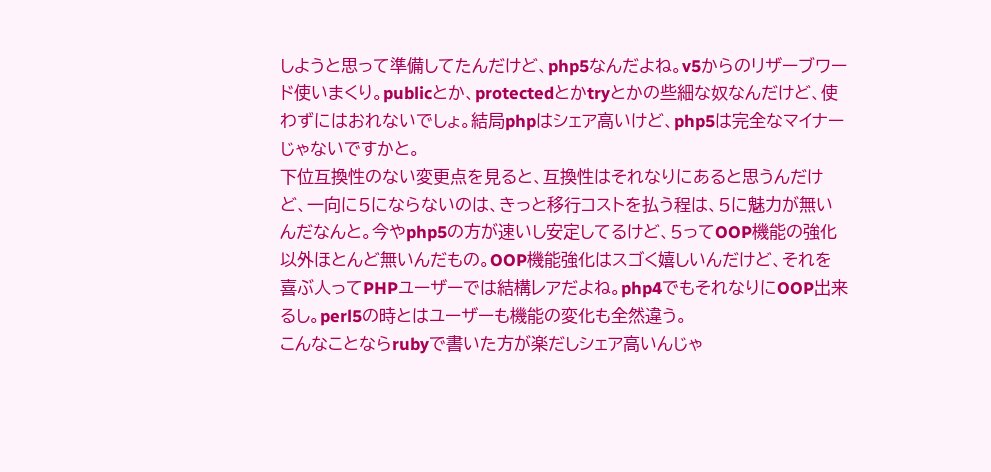しようと思って準備してたんだけど、php5なんだよね。v5からのリザーブワード使いまくり。publicとか、protectedとかtryとかの些細な奴なんだけど、使わずにはおれないでしょ。結局phpはシェア高いけど、php5は完全なマイナーじゃないですかと。
下位互換性のない変更点を見ると、互換性はそれなりにあると思うんだけど、一向に5にならないのは、きっと移行コストを払う程は、5に魅力が無いんだなんと。今やphp5の方が速いし安定してるけど、5ってOOP機能の強化以外ほとんど無いんだもの。OOP機能強化はスゴく嬉しいんだけど、それを喜ぶ人ってPHPユーザーでは結構レアだよね。php4でもそれなりにOOP出来るし。perl5の時とはユーザーも機能の変化も全然違う。
こんなことならrubyで書いた方が楽だしシェア高いんじゃ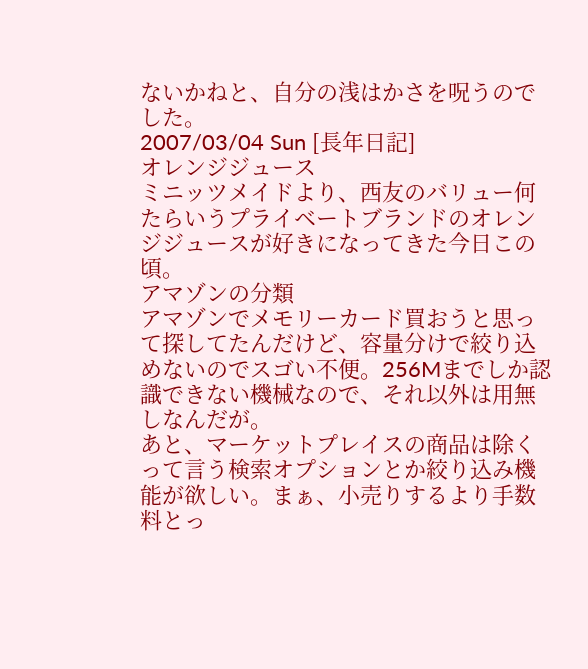ないかねと、自分の浅はかさを呪うのでした。
2007/03/04 Sun [長年日記]
オレンジジュース
ミニッツメイドより、西友のバリュー何たらいうプライベートブランドのオレンジジュースが好きになってきた今日この頃。
アマゾンの分類
アマゾンでメモリーカード買おうと思って探してたんだけど、容量分けで絞り込めないのでスゴい不便。256Mまでしか認識できない機械なので、それ以外は用無しなんだが。
あと、マーケットプレイスの商品は除くって言う検索オプションとか絞り込み機能が欲しい。まぁ、小売りするより手数料とっ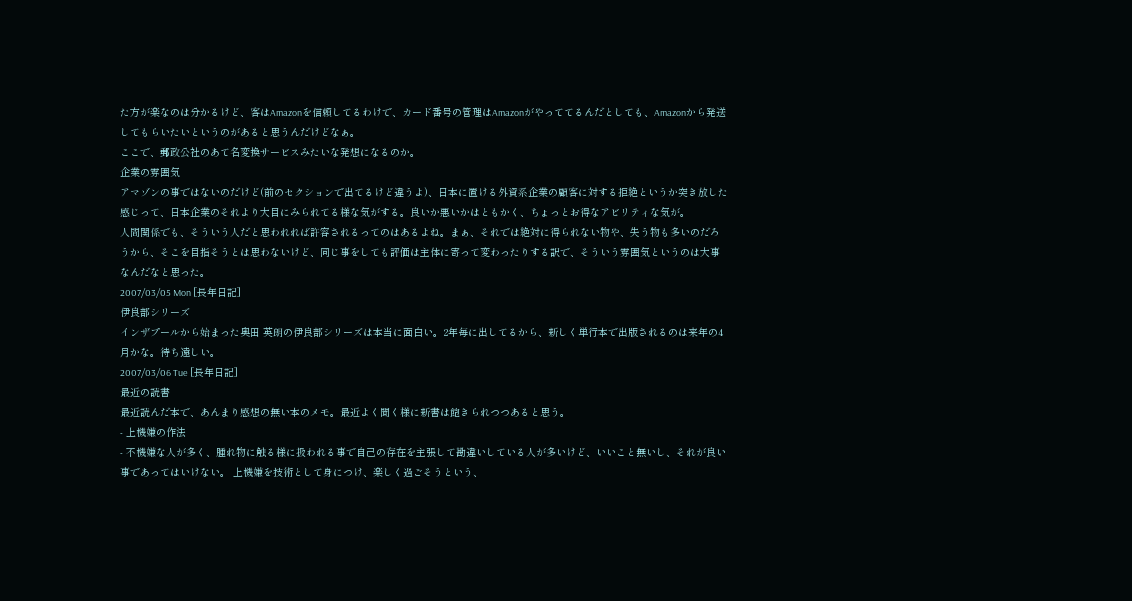た方が楽なのは分かるけど、客はAmazonを信頼してるわけで、カード番号の管理はAmazonがやっててるんだとしても、Amazonから発送してもらいたいというのがあると思うんだけどなぁ。
ここで、郵政公社のあて名変換サービスみたいな発想になるのか。
企業の雰囲気
アマゾンの事ではないのだけど(前のセクションで出てるけど違うよ)、日本に置ける外資系企業の顧客に対する拒絶というか突き放した感じって、日本企業のそれより大目にみられてる様な気がする。良いか悪いかはともかく、ちょっとお得なアビリティな気が。
人間関係でも、そういう人だと思われれば許容されるってのはあるよね。まぁ、それでは絶対に得られない物や、失う物も多いのだろうから、そこを目指そうとは思わないけど、同じ事をしても評価は主体に寄って変わったりする訳で、そういう雰囲気というのは大事なんだなと思った。
2007/03/05 Mon [長年日記]
伊良部シリーズ
インザプールから始まった奥田 英朗の伊良部シリーズは本当に面白い。2年毎に出してるから、新しく単行本で出版されるのは来年の4月かな。待ち遠しい。
2007/03/06 Tue [長年日記]
最近の読書
最近読んだ本で、あんまり感想の無い本のメモ。最近よく聞く様に新書は飽きられつつあると思う。
- 上機嫌の作法
- 不機嫌な人が多く、腫れ物に触る様に扱われる事で自己の存在を主張して勘違いしている人が多いけど、いいこと無いし、それが良い事であってはいけない。 上機嫌を技術として身につけ、楽しく過ごそうという、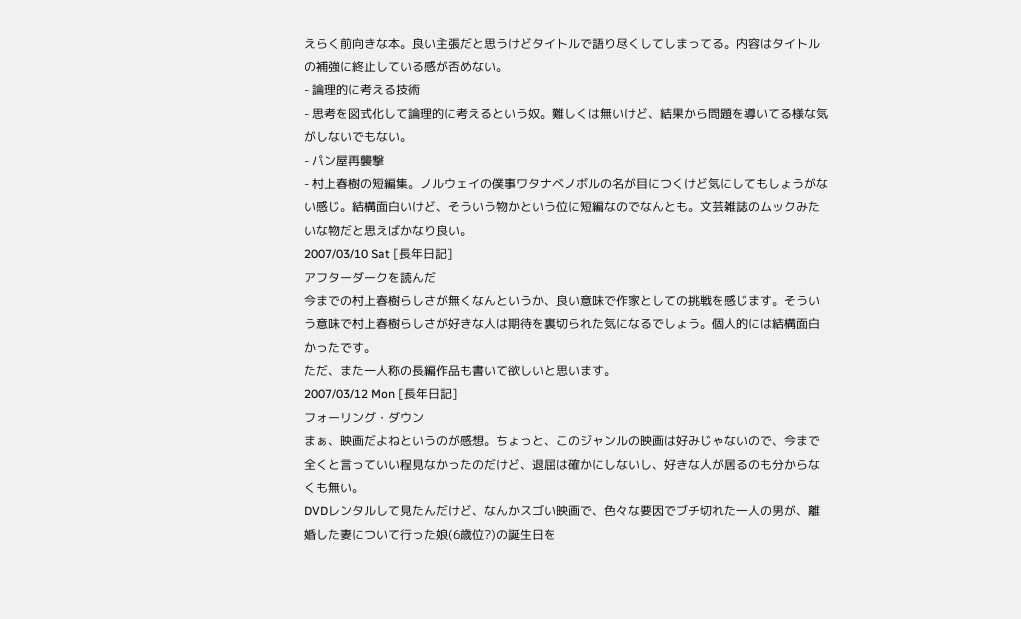えらく前向きな本。良い主張だと思うけどタイトルで語り尽くしてしまってる。内容はタイトルの補強に終止している感が否めない。
- 論理的に考える技術
- 思考を図式化して論理的に考えるという奴。難しくは無いけど、結果から問題を導いてる様な気がしないでもない。
- パン屋再襲撃
- 村上春樹の短編集。ノルウェイの僕事ワタナベノボルの名が目につくけど気にしてもしょうがない感じ。結構面白いけど、そういう物かという位に短編なのでなんとも。文芸雑誌のムックみたいな物だと思えばかなり良い。
2007/03/10 Sat [長年日記]
アフターダークを読んだ
今までの村上春樹らしさが無くなんというか、良い意味で作家としての挑戦を感じます。そういう意味で村上春樹らしさが好きな人は期待を裏切られた気になるでしょう。個人的には結構面白かったです。
ただ、また一人称の長編作品も書いて欲しいと思います。
2007/03/12 Mon [長年日記]
フォーリング・ダウン
まぁ、映画だよねというのが感想。ちょっと、このジャンルの映画は好みじゃないので、今まで全くと言っていい程見なかったのだけど、退屈は確かにしないし、好きな人が居るのも分からなくも無い。
DVDレンタルして見たんだけど、なんかスゴい映画で、色々な要因でブチ切れた一人の男が、離婚した妻について行った娘(6歳位?)の誕生日を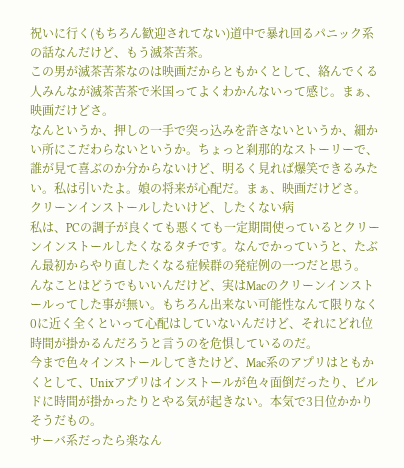祝いに行く(もちろん歓迎されてない)道中で暴れ回るパニック系の話なんだけど、もう滅茶苦茶。
この男が滅茶苦茶なのは映画だからともかくとして、絡んでくる人みんなが滅茶苦茶で米国ってよくわかんないって感じ。まぁ、映画だけどさ。
なんというか、押しの一手で突っ込みを許さないというか、細かい所にこだわらないというか。ちょっと刹那的なストーリーで、誰が見て喜ぶのか分からないけど、明るく見れば爆笑できるみたい。私は引いたよ。娘の将来が心配だ。まぁ、映画だけどさ。
クリーンインストールしたいけど、したくない病
私は、PCの調子が良くても悪くても一定期間使っているとクリーンインストールしたくなるタチです。なんでかっていうと、たぶん最初からやり直したくなる症候群の発症例の一つだと思う。
んなことはどうでもいいんだけど、実はMacのクリーンインストールってした事が無い。もちろん出来ない可能性なんて限りなく0に近く全くといって心配はしていないんだけど、それにどれ位時間が掛かるんだろうと言うのを危惧しているのだ。
今まで色々インストールしてきたけど、Mac系のアプリはともかくとして、Unixアプリはインストールが色々面倒だったり、ビルドに時間が掛かったりとやる気が起きない。本気で3日位かかりそうだもの。
サーバ系だったら楽なん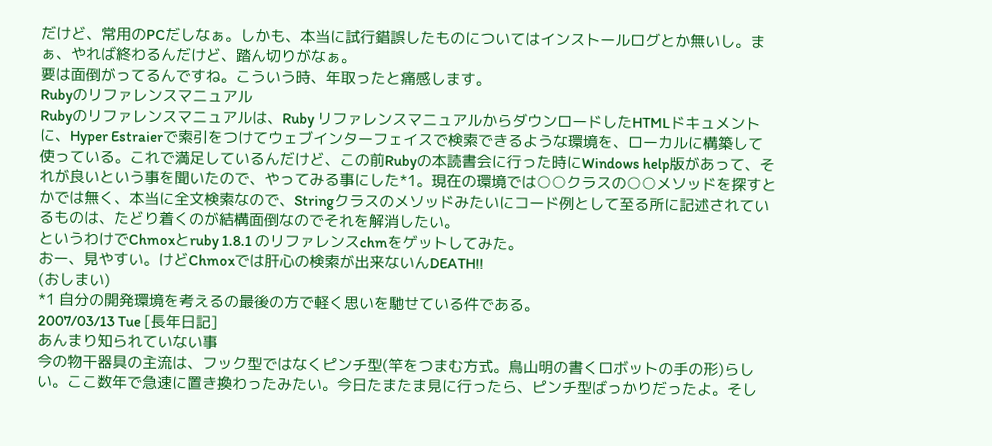だけど、常用のPCだしなぁ。しかも、本当に試行錯誤したものについてはインストールログとか無いし。まぁ、やれば終わるんだけど、踏ん切りがなぁ。
要は面倒がってるんですね。こういう時、年取ったと痛感します。
Rubyのリファレンスマニュアル
Rubyのリファレンスマニュアルは、Ruby リファレンスマニュアルからダウンロードしたHTMLドキュメントに、Hyper Estraierで索引をつけてウェブインターフェイスで検索できるような環境を、ローカルに構築して使っている。これで満足しているんだけど、この前Rubyの本読書会に行った時にWindows help版があって、それが良いという事を聞いたので、やってみる事にした*1。現在の環境では○○クラスの○○メソッドを探すとかでは無く、本当に全文検索なので、Stringクラスのメソッドみたいにコード例として至る所に記述されているものは、たどり着くのが結構面倒なのでそれを解消したい。
というわけでChmoxとruby 1.8.1 のリファレンスchmをゲットしてみた。
おー、見やすい。けどChmoxでは肝心の検索が出来ないんDEATH!!
(おしまい)
*1 自分の開発環境を考えるの最後の方で軽く思いを馳せている件である。
2007/03/13 Tue [長年日記]
あんまり知られていない事
今の物干器具の主流は、フック型ではなくピンチ型(竿をつまむ方式。鳥山明の書くロボットの手の形)らしい。ここ数年で急速に置き換わったみたい。今日たまたま見に行ったら、ピンチ型ばっかりだったよ。そし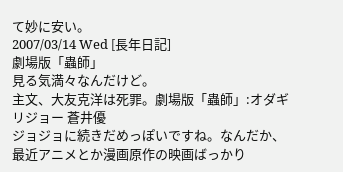て妙に安い。
2007/03/14 Wed [長年日記]
劇場版「蟲師」
見る気満々なんだけど。
主文、大友克洋は死罪。劇場版「蟲師」:オダギリジョー 蒼井優
ジョジョに続きだめっぽいですね。なんだか、最近アニメとか漫画原作の映画ばっかり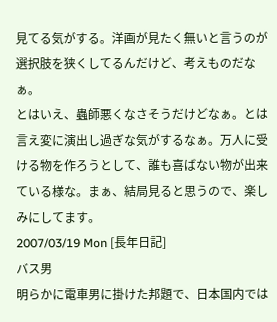見てる気がする。洋画が見たく無いと言うのが選択肢を狭くしてるんだけど、考えものだなぁ。
とはいえ、蟲師悪くなさそうだけどなぁ。とは言え変に演出し過ぎな気がするなぁ。万人に受ける物を作ろうとして、誰も喜ばない物が出来ている様な。まぁ、結局見ると思うので、楽しみにしてます。
2007/03/19 Mon [長年日記]
バス男
明らかに電車男に掛けた邦題で、日本国内では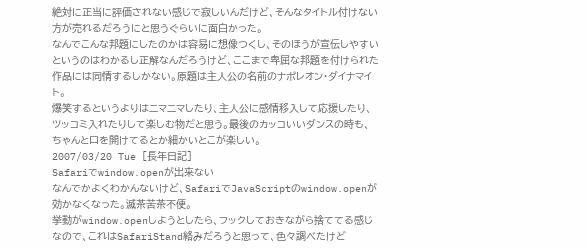絶対に正当に評価されない感じで寂しいんだけど、そんなタイトル付けない方が売れるだろうにと思うぐらいに面白かった。
なんでこんな邦題にしたのかは容易に想像つくし、そのほうが宣伝しやすいというのはわかるし正解なんだろうけど、ここまで卑屈な邦題を付けられた作品には同情するしかない。原題は主人公の名前のナポレオン・ダイナマイト。
爆笑するというよりはニマニマしたり、主人公に感情移入して応援したり、ツッコミ入れたりして楽しむ物だと思う。最後のカッコいいダンスの時も、ちゃんと口を開けてるとか細かいとこが楽しい。
2007/03/20 Tue [長年日記]
Safariでwindow.openが出来ない
なんでかよくわかんないけど、SafariでJavaScriptのwindow.openが効かなくなった。滅茶苦茶不便。
挙動がwindow.openしようとしたら、フックしておきながら捨ててる感じなので、これはSafariStand絡みだろうと思って、色々調べたけど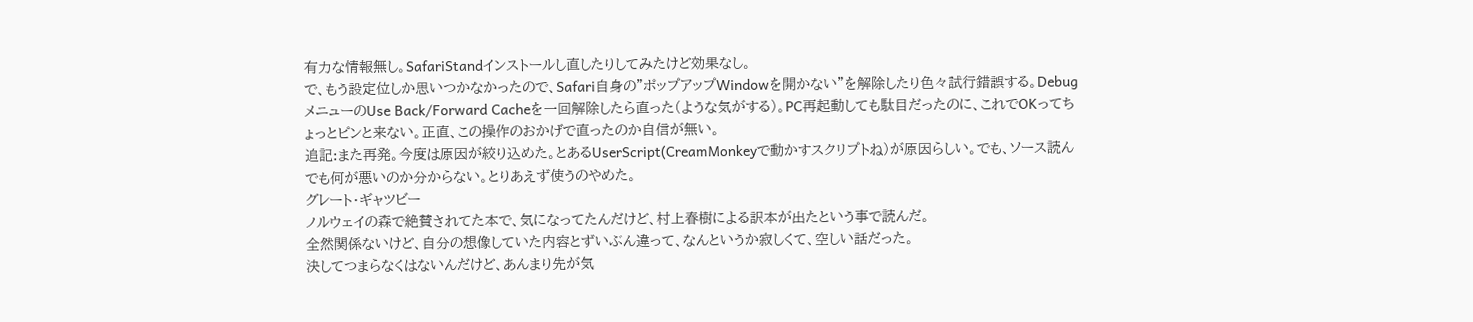有力な情報無し。SafariStandインストールし直したりしてみたけど効果なし。
で、もう設定位しか思いつかなかったので、Safari自身の”ポップアップWindowを開かない”を解除したり色々試行錯誤する。DebugメニューのUse Back/Forward Cacheを一回解除したら直った(ような気がする)。PC再起動しても駄目だったのに、これでOKってちょっとピンと来ない。正直、この操作のおかげで直ったのか自信が無い。
追記:また再発。今度は原因が絞り込めた。とあるUserScript(CreamMonkeyで動かすスクリプトね)が原因らしい。でも、ソース読んでも何が悪いのか分からない。とりあえず使うのやめた。
グレート・ギャツビー
ノルウェイの森で絶賛されてた本で、気になってたんだけど、村上春樹による訳本が出たという事で読んだ。
全然関係ないけど、自分の想像していた内容とずいぶん違って、なんというか寂しくて、空しい話だった。
決してつまらなくはないんだけど、あんまり先が気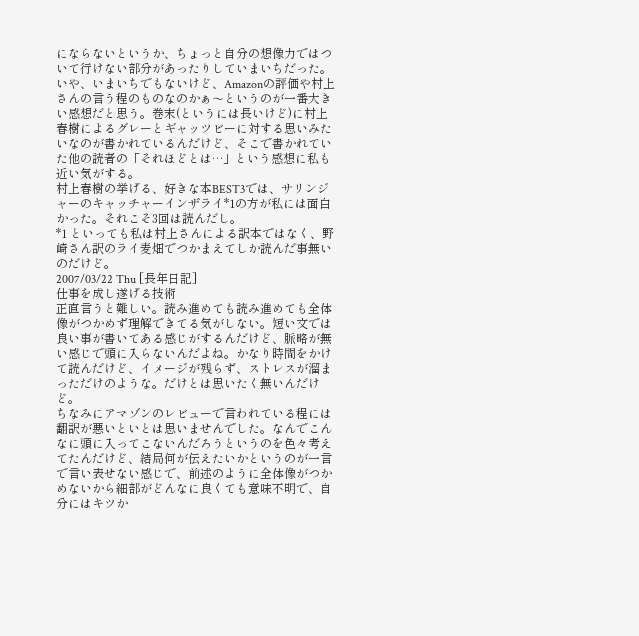にならないというか、ちょっと自分の想像力ではついて行けない部分があったりしていまいちだった。いや、いまいちでもないけど、Amazonの評価や村上さんの言う程のものなのかぁ〜というのが一番大きい感想だと思う。巻末(というには長いけど)に村上春樹によるグレーとギャッツビーに対する思いみたいなのが書かれているんだけど、そこで書かれていた他の読者の「それほどとは…」という感想に私も近い気がする。
村上春樹の挙げる、好きな本BEST3では、サリンジャーのキャッチャーインザライ*1の方が私には面白かった。それこそ3回は読んだし。
*1 といっても私は村上さんによる訳本ではなく、野崎さん訳のライ麦畑でつかまえてしか読んだ事無いのだけど。
2007/03/22 Thu [長年日記]
仕事を成し遂げる技術
正直言うと難しい。読み進めても読み進めても全体像がつかめず理解できてる気がしない。短い文では良い事が書いてある感じがするんだけど、脈略が無い感じで頭に入らないんだよね。かなり時間をかけて読んだけど、イメージが残らず、ストレスが溜まっただけのような。だけとは思いたく無いんだけど。
ちなみにアマゾンのレビューで言われている程には翻訳が悪いといとは思いませんでした。なんでこんなに頭に入ってこないんだろうというのを色々考えてたんだけど、結局何が伝えたいかというのが一言で言い表せない感じで、前述のように全体像がつかめないから細部がどんなに良くても意味不明で、自分にはキツか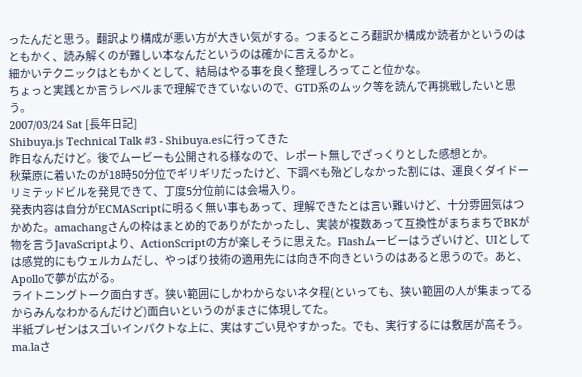ったんだと思う。翻訳より構成が悪い方が大きい気がする。つまるところ翻訳か構成か読者かというのはともかく、読み解くのが難しい本なんだというのは確かに言えるかと。
細かいテクニックはともかくとして、結局はやる事を良く整理しろってこと位かな。
ちょっと実践とか言うレベルまで理解できていないので、GTD系のムック等を読んで再挑戦したいと思う。
2007/03/24 Sat [長年日記]
Shibuya.js Technical Talk #3 - Shibuya.esに行ってきた
昨日なんだけど。後でムービーも公開される様なので、レポート無しでざっくりとした感想とか。
秋葉原に着いたのが18時50分位でギリギリだったけど、下調べも殆どしなかった割には、運良くダイドーリミテッドビルを発見できて、丁度5分位前には会場入り。
発表内容は自分がECMAScriptに明るく無い事もあって、理解できたとは言い難いけど、十分雰囲気はつかめた。amachangさんの枠はまとめ的でありがたかったし、実装が複数あって互換性がまちまちでBKが物を言うJavaScriptより、ActionScriptの方が楽しそうに思えた。Flashムービーはうざいけど、UIとしては感覚的にもウェルカムだし、やっぱり技術の適用先には向き不向きというのはあると思うので。あと、Apolloで夢が広がる。
ライトニングトーク面白すぎ。狭い範囲にしかわからないネタ程(といっても、狭い範囲の人が集まってるからみんなわかるんだけど)面白いというのがまさに体現してた。
半紙プレゼンはスゴいインパクトな上に、実はすごい見やすかった。でも、実行するには敷居が高そう。
ma.laさ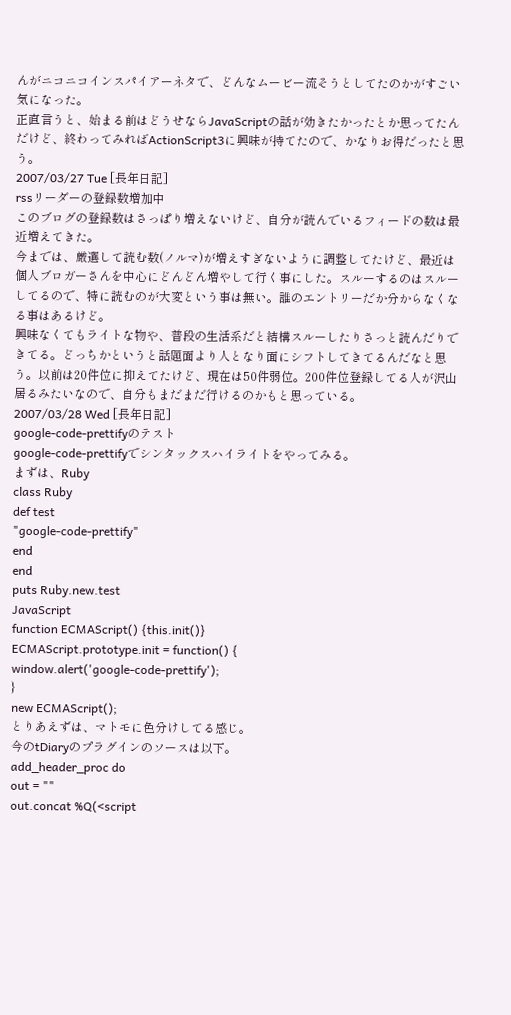んがニコニコインスパイアーネタで、どんなムービー流そうとしてたのかがすごい気になった。
正直言うと、始まる前はどうせならJavaScriptの話が効きたかったとか思ってたんだけど、終わってみればActionScript3に興味が持てたので、かなりお得だったと思う。
2007/03/27 Tue [長年日記]
rssリーダーの登録数増加中
このブログの登録数はさっぱり増えないけど、自分が読んでいるフィードの数は最近増えてきた。
今までは、厳選して読む数(ノルマ)が増えすぎないように調整してたけど、最近は個人ブロガーさんを中心にどんどん増やして行く事にした。スルーするのはスルーしてるので、特に読むのが大変という事は無い。誰のエントリーだか分からなくなる事はあるけど。
興味なくてもライトな物や、普段の生活系だと結構スルーしたりさっと読んだりできてる。どっちかというと話題面より人となり面にシフトしてきてるんだなと思う。以前は20件位に抑えてたけど、現在は50件弱位。200件位登録してる人が沢山居るみたいなので、自分もまだまだ行けるのかもと思っている。
2007/03/28 Wed [長年日記]
google-code-prettifyのテスト
google-code-prettifyでシンタックスハイライトをやってみる。
まずは、Ruby
class Ruby
def test
"google-code-prettify"
end
end
puts Ruby.new.test
JavaScript
function ECMAScript() {this.init()}
ECMAScript.prototype.init = function() {
window.alert('google-code-prettify');
}
new ECMAScript();
とりあえずは、マトモに色分けしてる感じ。
今のtDiaryのプラグインのソースは以下。
add_header_proc do
out = ""
out.concat %Q(<script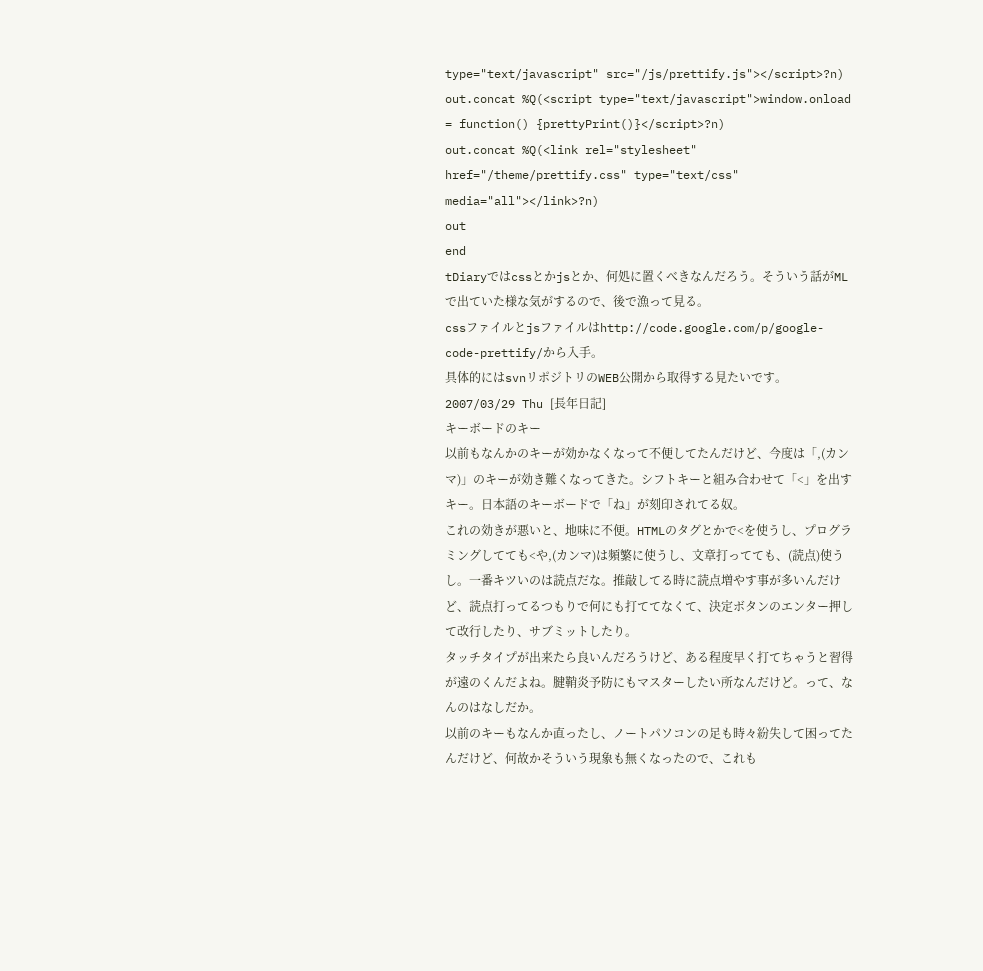type="text/javascript" src="/js/prettify.js"></script>?n)
out.concat %Q(<script type="text/javascript">window.onload = function() {prettyPrint()}</script>?n)
out.concat %Q(<link rel="stylesheet" href="/theme/prettify.css" type="text/css" media="all"></link>?n)
out
end
tDiaryではcssとかjsとか、何処に置くべきなんだろう。そういう話がMLで出ていた様な気がするので、後で漁って見る。
cssファイルとjsファイルはhttp://code.google.com/p/google-code-prettify/から入手。
具体的にはsvnリポジトリのWEB公開から取得する見たいです。
2007/03/29 Thu [長年日記]
キーボードのキー
以前もなんかのキーが効かなくなって不便してたんだけど、今度は「,(カンマ)」のキーが効き難くなってきた。シフトキーと組み合わせて「<」を出すキー。日本語のキーボードで「ね」が刻印されてる奴。
これの効きが悪いと、地味に不便。HTMLのタグとかで<を使うし、プログラミングしてても<や,(カンマ)は頻繁に使うし、文章打ってても、(読点)使うし。一番キツいのは読点だな。推敲してる時に読点増やす事が多いんだけど、読点打ってるつもりで何にも打ててなくて、決定ボタンのエンター押して改行したり、サブミットしたり。
タッチタイプが出来たら良いんだろうけど、ある程度早く打てちゃうと習得が遠のくんだよね。腱鞘炎予防にもマスターしたい所なんだけど。って、なんのはなしだか。
以前のキーもなんか直ったし、ノートパソコンの足も時々紛失して困ってたんだけど、何故かそういう現象も無くなったので、これも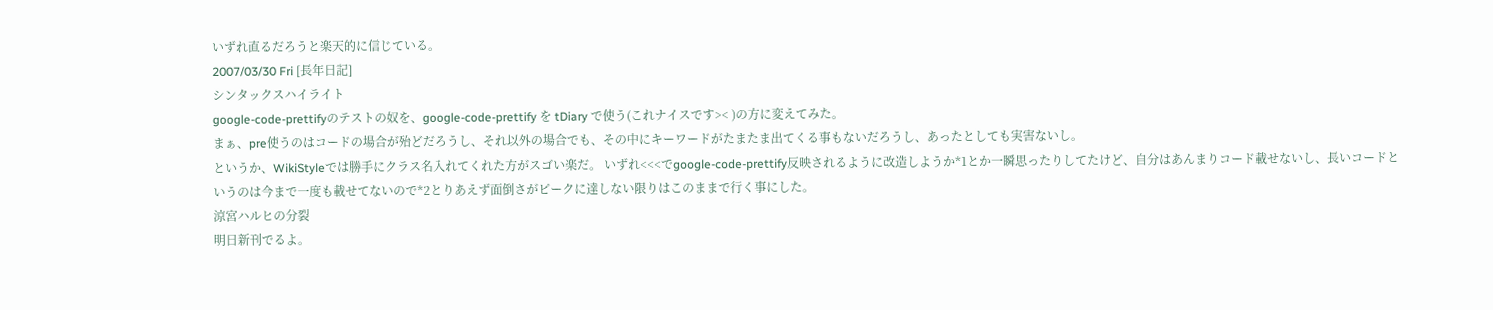いずれ直るだろうと楽天的に信じている。
2007/03/30 Fri [長年日記]
シンタックスハイライト
google-code-prettifyのテストの奴を、google-code-prettify を tDiary で使う(これナイスです>< )の方に変えてみた。
まぁ、pre使うのはコードの場合が殆どだろうし、それ以外の場合でも、その中にキーワードがたまたま出てくる事もないだろうし、あったとしても実害ないし。
というか、WikiStyleでは勝手にクラス名入れてくれた方がスゴい楽だ。 いずれ<<<でgoogle-code-prettify反映されるように改造しようか*1とか一瞬思ったりしてたけど、自分はあんまりコード載せないし、長いコードというのは今まで一度も載せてないので*2とりあえず面倒さがピークに達しない限りはこのままで行く事にした。
涼宮ハルヒの分裂
明日新刊でるよ。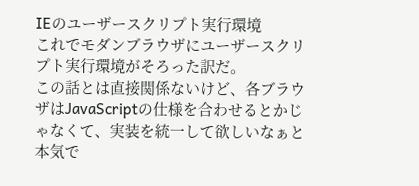IEのユーザースクリプト実行環境
これでモダンブラウザにユーザースクリプト実行環境がそろった訳だ。
この話とは直接関係ないけど、各ブラウザはJavaScriptの仕様を合わせるとかじゃなくて、実装を統一して欲しいなぁと本気で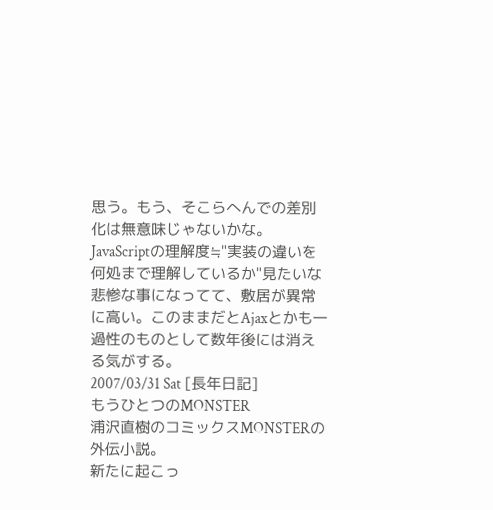思う。もう、そこらへんでの差別化は無意味じゃないかな。
JavaScriptの理解度≒"実装の違いを何処まで理解しているか"見たいな悲惨な事になってて、敷居が異常に高い。このままだとAjaxとかも一過性のものとして数年後には消える気がする。
2007/03/31 Sat [長年日記]
もうひとつのMONSTER
浦沢直樹のコミックスMONSTERの外伝小説。
新たに起こっ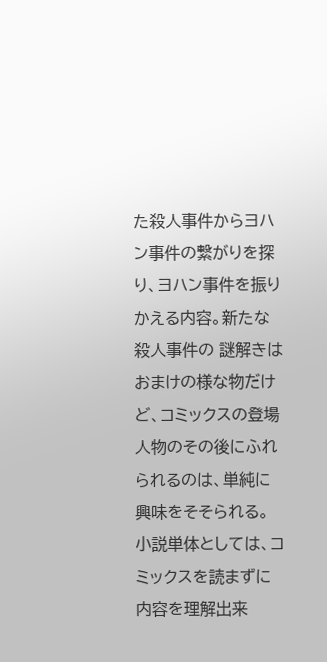た殺人事件からヨハン事件の繋がりを探り、ヨハン事件を振りかえる内容。新たな殺人事件の 謎解きはおまけの様な物だけど、コミックスの登場人物のその後にふれられるのは、単純に興味をそそられる。
小説単体としては、コミックスを読まずに内容を理解出来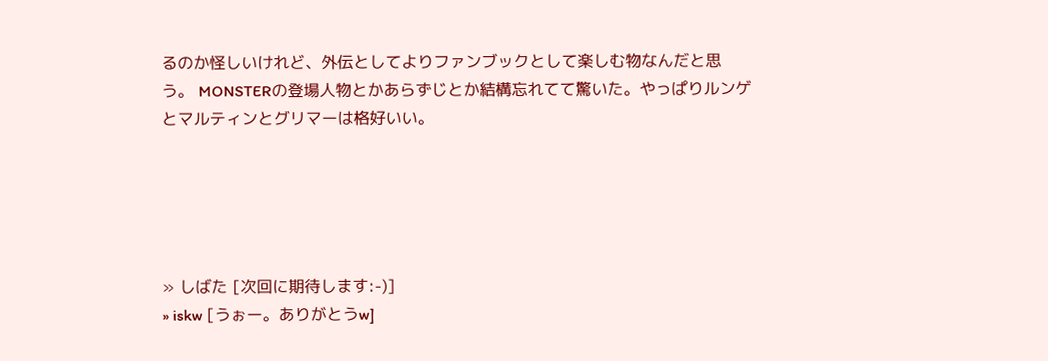るのか怪しいけれど、外伝としてよりファンブックとして楽しむ物なんだと思う。 MONSTERの登場人物とかあらずじとか結構忘れてて驚いた。やっぱりルンゲとマルティンとグリマーは格好いい。





» しばた [次回に期待します:-)]
» iskw [うぉー。ありがとうw]